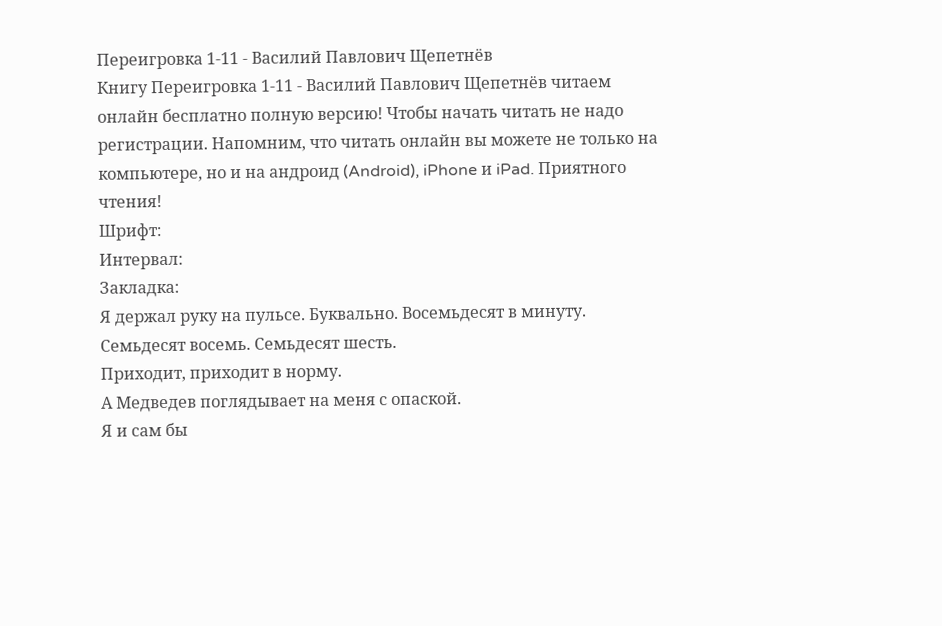Переигровка 1-11 - Василий Павлович Щепетнёв
Книгу Переигровка 1-11 - Василий Павлович Щепетнёв читаем онлайн бесплатно полную версию! Чтобы начать читать не надо регистрации. Напомним, что читать онлайн вы можете не только на компьютере, но и на андроид (Android), iPhone и iPad. Приятного чтения!
Шрифт:
Интервал:
Закладка:
Я держал руку на пульсе. Буквально. Восемьдесят в минуту. Семьдесят восемь. Семьдесят шесть.
Приходит, приходит в норму.
А Медведев поглядывает на меня с опаской.
Я и сам бы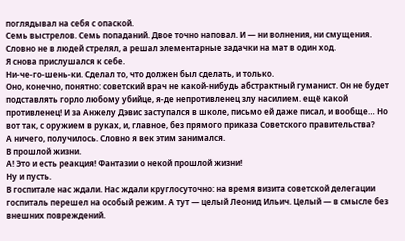поглядывал на себя с опаской.
Семь выстрелов. Семь попаданий. Двое точно наповал. И — ни волнения, ни смущения. Словно не в людей стрелял, а решал элементарные задачки на мат в один ход.
Я снова прислушался к себе.
Ни-че-го-шень-ки. Сделал то, что должен был сделать, и только.
Оно, конечно, понятно: советский врач не какой-нибудь абстрактный гуманист. Он не будет подставлять горло любому убийце, я-де непротивленец злу насилием. ещё какой противленец! И за Анжелу Дэвис заступался в школе, письмо ей даже писал, и вообще… Но вот так, с оружием в руках, и, главное, без прямого приказа Советского правительства?
А ничего, получилось. Словно я век этим занимался.
В прошлой жизни.
А! Это и есть реакция! Фантазии о некой прошлой жизни!
Ну и пусть.
В госпитале нас ждали. Нас ждали круглосуточно: на время визита советской делегации госпиталь перешел на особый режим. А тут — целый Леонид Ильич. Целый — в смысле без внешних повреждений.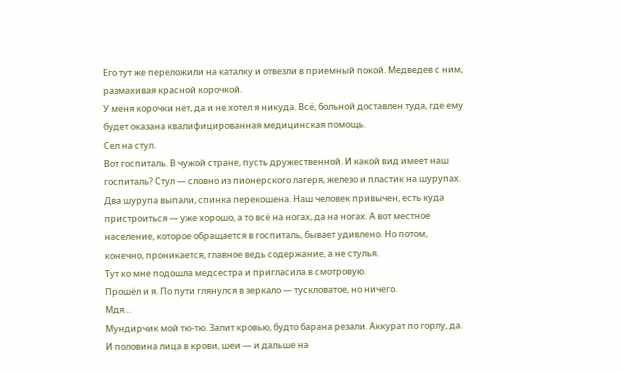Его тут же переложили на каталку и отвезли в приемный покой. Медведев с ним, размахивая красной корочкой.
У меня корочки нет, да и не хотел я никуда. Всё, больной доставлен туда, где ему будет оказана квалифицированная медицинская помощь.
Сел на стул.
Вот госпиталь. В чужой стране, пусть дружественной. И какой вид имеет наш госпиталь? Стул — словно из пионерского лагеря, железо и пластик на шурупах. Два шурупа выпали, спинка перекошена. Наш человек привычен, есть куда пристроиться — уже хорошо, а то всё на ногах, да на ногах. А вот местное население, которое обращается в госпиталь, бывает удивлено. Но потом, конечно, проникается, главное ведь содержание, а не стулья.
Тут ко мне подошла медсестра и пригласила в смотровую.
Прошёл и я. По пути глянулся в зеркало — тускловатое, но ничего.
Мдя…
Мундирчик мой тю-тю. Залит кровью, будто барана резали. Аккурат по горлу, да. И половина лица в крови, шеи — и дальше на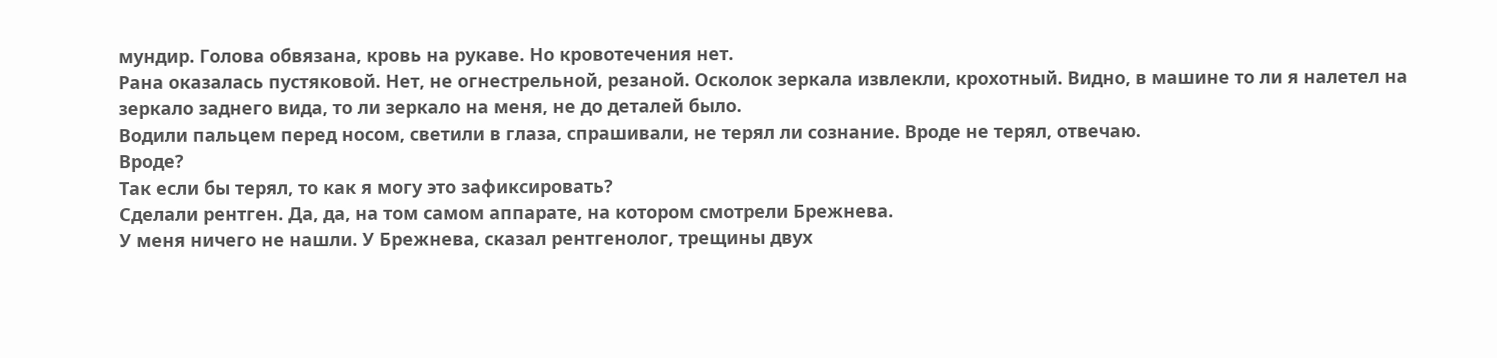мундир. Голова обвязана, кровь на рукаве. Но кровотечения нет.
Рана оказалась пустяковой. Нет, не огнестрельной, резаной. Осколок зеркала извлекли, крохотный. Видно, в машине то ли я налетел на зеркало заднего вида, то ли зеркало на меня, не до деталей было.
Водили пальцем перед носом, светили в глаза, спрашивали, не терял ли сознание. Вроде не терял, отвечаю.
Вроде?
Так если бы терял, то как я могу это зафиксировать?
Сделали рентген. Да, да, на том самом аппарате, на котором смотрели Брежнева.
У меня ничего не нашли. У Брежнева, сказал рентгенолог, трещины двух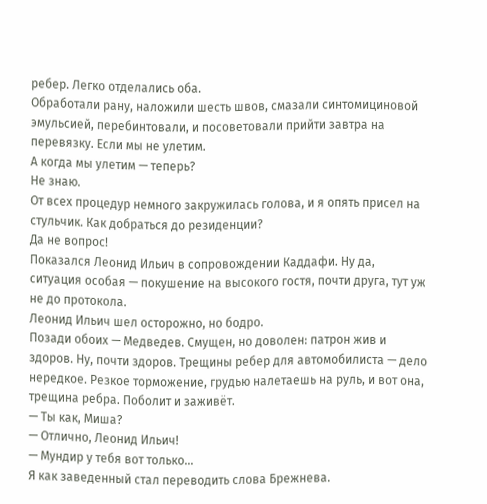ребер. Легко отделались оба.
Обработали рану, наложили шесть швов, смазали синтомициновой эмульсией, перебинтовали, и посоветовали прийти завтра на перевязку. Если мы не улетим.
А когда мы улетим — теперь?
Не знаю.
От всех процедур немного закружилась голова, и я опять присел на стульчик. Как добраться до резиденции?
Да не вопрос!
Показался Леонид Ильич в сопровождении Каддафи. Ну да, ситуация особая — покушение на высокого гостя, почти друга, тут уж не до протокола.
Леонид Ильич шел осторожно, но бодро.
Позади обоих — Медведев. Смущен, но доволен: патрон жив и здоров. Ну, почти здоров. Трещины ребер для автомобилиста — дело нередкое. Резкое торможение, грудью налетаешь на руль, и вот она, трещина ребра. Поболит и заживёт.
— Ты как, Миша?
— Отлично, Леонид Ильич!
— Мундир у тебя вот только…
Я как заведенный стал переводить слова Брежнева.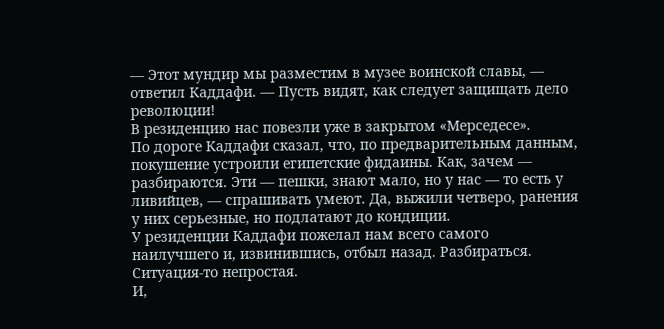— Этот мундир мы разместим в музее воинской славы, — ответил Каддафи. — Пусть видят, как следует защищать дело революции!
В резиденцию нас повезли уже в закрытом «Мерседесе».
По дороге Каддафи сказал, что, по предварительным данным, покушение устроили египетские фидаины. Как, зачем — разбираются. Эти — пешки, знают мало, но у нас — то есть у ливийцев, — спрашивать умеют. Да, выжили четверо, ранения у них серьезные, но подлатают до кондиции.
У резиденции Каддафи пожелал нам всего самого наилучшего и, извинившись, отбыл назад. Разбираться. Ситуация-то непростая.
И,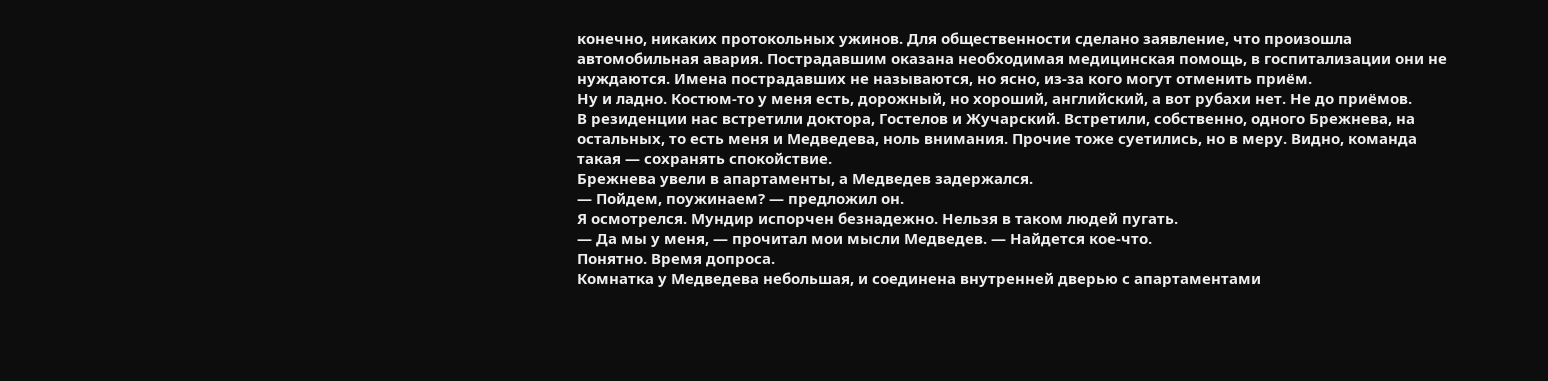конечно, никаких протокольных ужинов. Для общественности сделано заявление, что произошла автомобильная авария. Пострадавшим оказана необходимая медицинская помощь, в госпитализации они не нуждаются. Имена пострадавших не называются, но ясно, из-за кого могут отменить приём.
Ну и ладно. Костюм-то у меня есть, дорожный, но хороший, английский, а вот рубахи нет. Не до приёмов.
В резиденции нас встретили доктора, Гостелов и Жучарский. Встретили, собственно, одного Брежнева, на остальных, то есть меня и Медведева, ноль внимания. Прочие тоже суетились, но в меру. Видно, команда такая — сохранять спокойствие.
Брежнева увели в апартаменты, а Медведев задержался.
— Пойдем, поужинаем? — предложил он.
Я осмотрелся. Мундир испорчен безнадежно. Нельзя в таком людей пугать.
— Да мы у меня, — прочитал мои мысли Медведев. — Найдется кое-что.
Понятно. Время допроса.
Комнатка у Медведева небольшая, и соединена внутренней дверью с апартаментами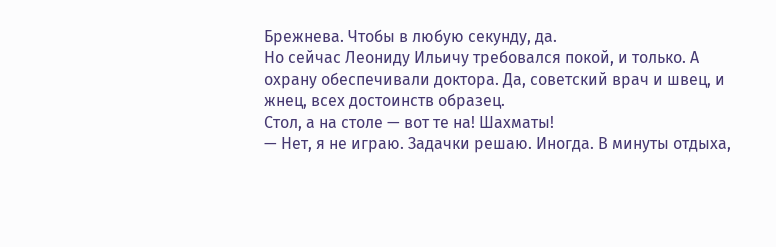Брежнева. Чтобы в любую секунду, да.
Но сейчас Леониду Ильичу требовался покой, и только. А охрану обеспечивали доктора. Да, советский врач и швец, и жнец, всех достоинств образец.
Стол, а на столе — вот те на! Шахматы!
— Нет, я не играю. Задачки решаю. Иногда. В минуты отдыха,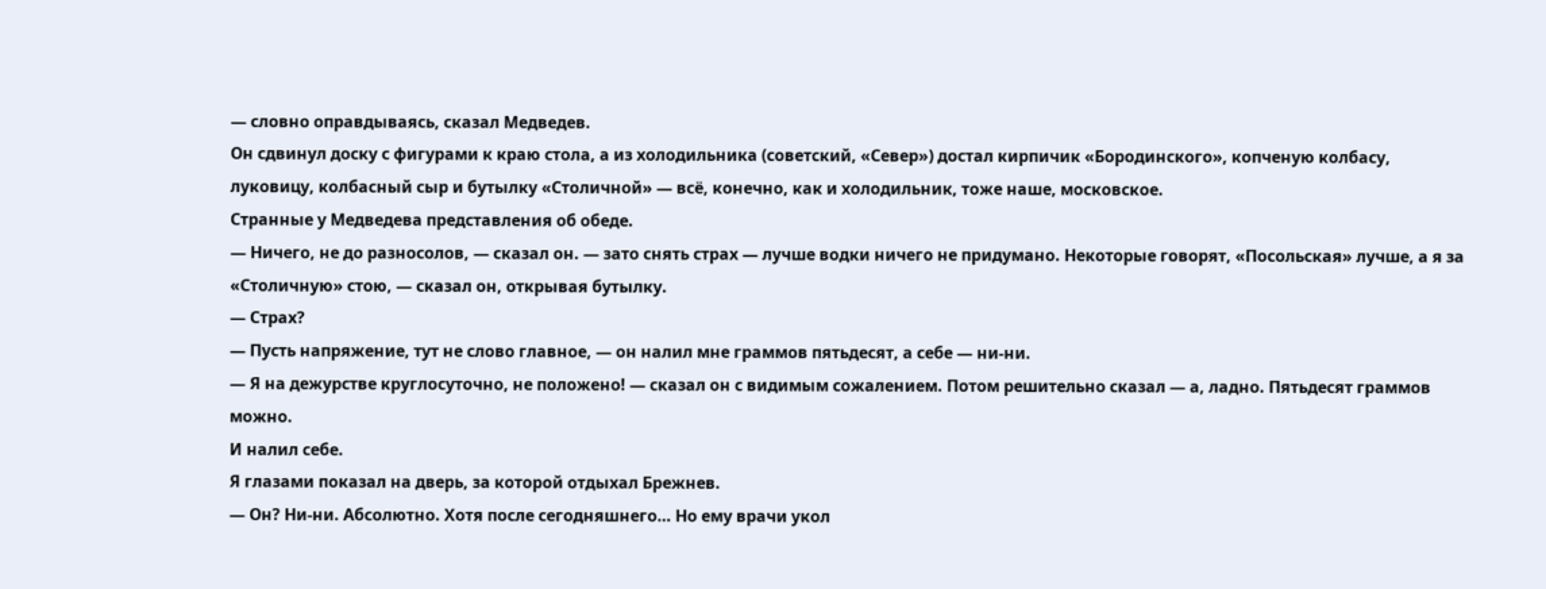— словно оправдываясь, сказал Медведев.
Он сдвинул доску с фигурами к краю стола, а из холодильника (советский, «Север») достал кирпичик «Бородинского», копченую колбасу, луковицу, колбасный сыр и бутылку «Столичной» — всё, конечно, как и холодильник, тоже наше, московское.
Странные у Медведева представления об обеде.
— Ничего, не до разносолов, — сказал он. — зато снять страх — лучше водки ничего не придумано. Некоторые говорят, «Посольская» лучше, а я за «Столичную» стою, — сказал он, открывая бутылку.
— Страх?
— Пусть напряжение, тут не слово главное, — он налил мне граммов пятьдесят, а себе — ни-ни.
— Я на дежурстве круглосуточно, не положено! — сказал он с видимым сожалением. Потом решительно сказал — а, ладно. Пятьдесят граммов можно.
И налил себе.
Я глазами показал на дверь, за которой отдыхал Брежнев.
— Он? Ни-ни. Абсолютно. Хотя после сегодняшнего… Но ему врачи укол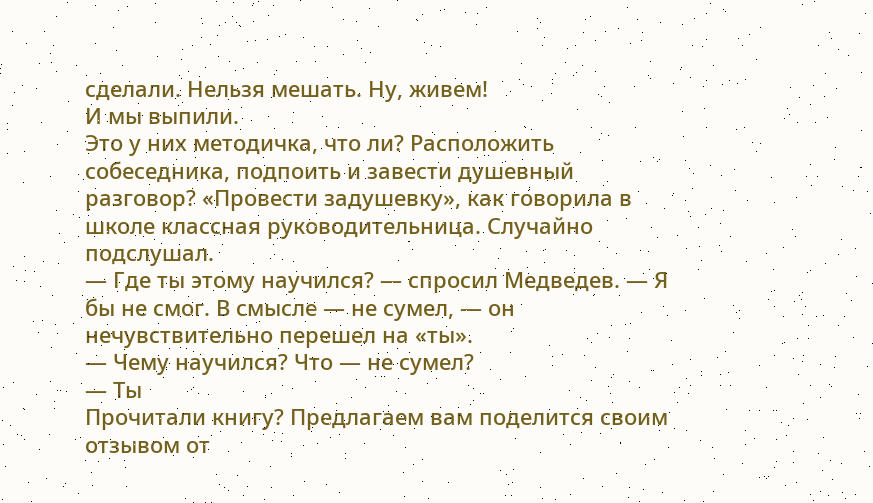сделали. Нельзя мешать. Ну, живем!
И мы выпили.
Это у них методичка, что ли? Расположить собеседника, подпоить и завести душевный разговор? «Провести задушевку», как говорила в школе классная руководительница. Случайно подслушал.
— Где ты этому научился? — спросил Медведев. — Я бы не смог. В смысле — не сумел, — он нечувствительно перешел на «ты».
— Чему научился? Что — не сумел?
— Ты
Прочитали книгу? Предлагаем вам поделится своим отзывом от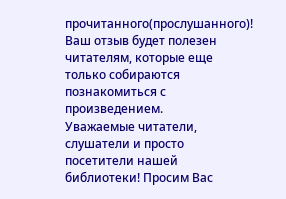прочитанного(прослушанного)! Ваш отзыв будет полезен читателям, которые еще только собираются познакомиться с произведением.
Уважаемые читатели, слушатели и просто посетители нашей библиотеки! Просим Вас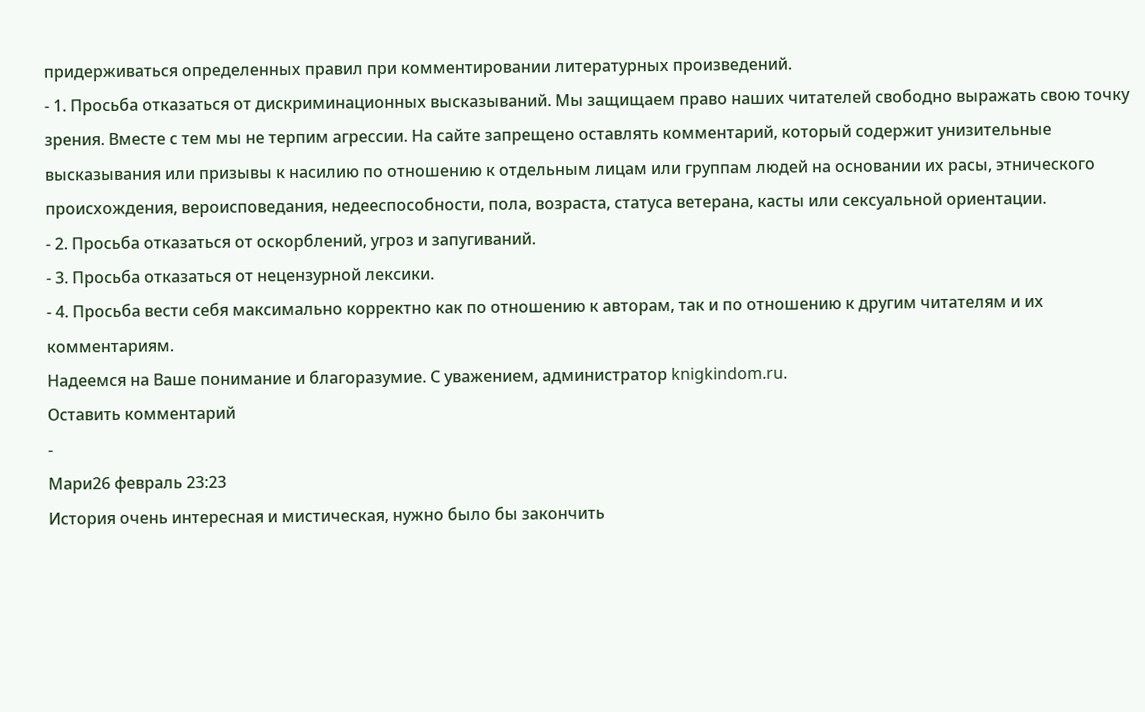придерживаться определенных правил при комментировании литературных произведений.
- 1. Просьба отказаться от дискриминационных высказываний. Мы защищаем право наших читателей свободно выражать свою точку зрения. Вместе с тем мы не терпим агрессии. На сайте запрещено оставлять комментарий, который содержит унизительные высказывания или призывы к насилию по отношению к отдельным лицам или группам людей на основании их расы, этнического происхождения, вероисповедания, недееспособности, пола, возраста, статуса ветерана, касты или сексуальной ориентации.
- 2. Просьба отказаться от оскорблений, угроз и запугиваний.
- 3. Просьба отказаться от нецензурной лексики.
- 4. Просьба вести себя максимально корректно как по отношению к авторам, так и по отношению к другим читателям и их комментариям.
Надеемся на Ваше понимание и благоразумие. С уважением, администратор knigkindom.ru.
Оставить комментарий
-
Мари26 февраль 23:23
История очень интересная и мистическая, нужно было бы закончить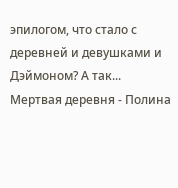эпилогом, что стало с деревней и девушками и Дэймоном? А так...
Мертвая деревня - Полина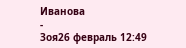Иванова
-
Зоя26 февраль 12:49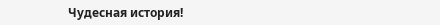Чудесная история!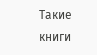Такие книги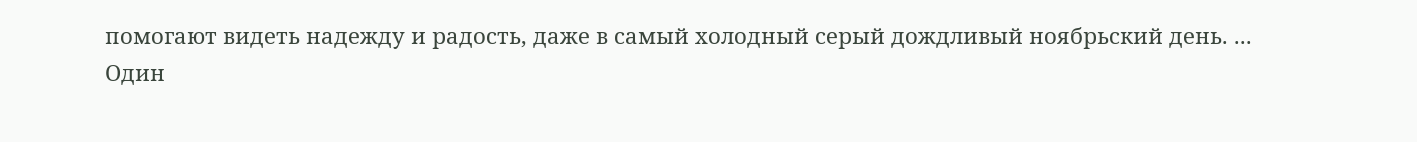помогают видеть надежду и радость, даже в самый холодный серый дождливый ноябрьский день. ...
Один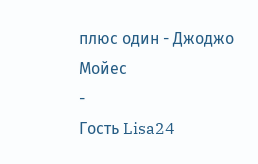плюс один - Джоджо Мойес
-
Гость Lisa24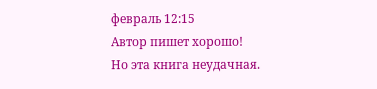февраль 12:15
Автор пишет хорошо! Но эта книга неудачная.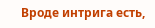Вроде интрига есть,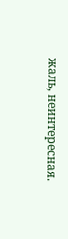жаль, неинтересная.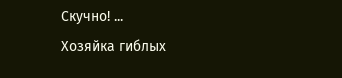Скучно! ...
Хозяйка гиблых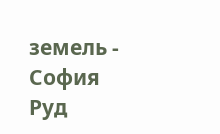земель - София Руд